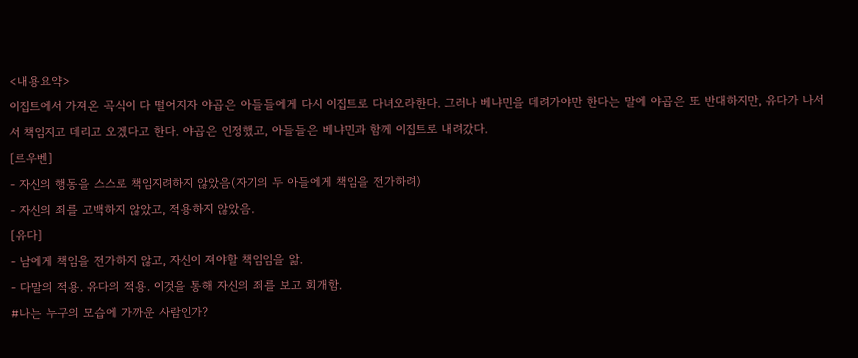<내용요약>
이집트에서 가져온 곡식이 다 떨어지자 야곱은 아들들에게 다시 이집트로 다녀오라한다. 그러나 베냐민을 데려가야만 한다는 말에 야곱은 또 반대하지만, 유다가 나서서 책임지고 데리고 오겠다고 한다. 야곱은 인정했고, 아들들은 베냐민과 함께 이집트로 내려갔다.
[르우벤]
- 자신의 행동을 스스로 책임지려하지 않았음(자기의 두 아들에게 책임을 전가하려)
- 자신의 죄를 고백하지 않았고, 적용하지 않았음.
[유다]
- 남에게 책임을 전가하지 않고, 자신이 져야할 책임임을 앎.
- 다말의 적용. 유다의 적용. 이것을 통해 자신의 죄를 보고 회개함.
#나는 누구의 모습에 가까운 사람인가?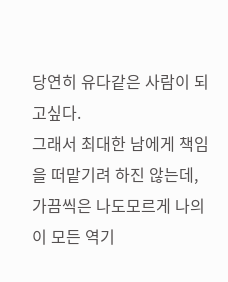당연히 유다같은 사람이 되고싶다.
그래서 최대한 남에게 책임을 떠맡기려 하진 않는데,
가끔씩은 나도모르게 나의 이 모든 역기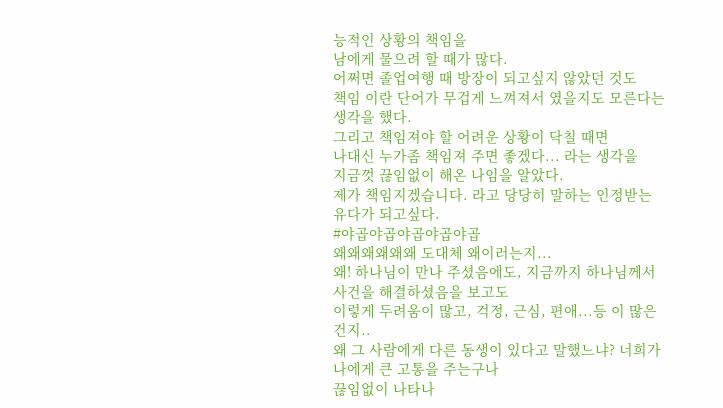능적인 상황의 책임을
남에게 물으려 할 때가 많다.
어쩌면 졸업여행 때 방장이 되고싶지 않았던 것도
책임 이란 단어가 무겁게 느껴져서 였을지도 모른다는 생각을 했다.
그리고 책임져야 할 어려운 상황이 닥칠 때면
나대신 누가좀 책임져 주면 좋겠다... 라는 생각을
지금껏 끊임없이 해온 나임을 알았다.
제가 책임지겠습니다. 라고 당당히 말하는 인정받는 유다가 되고싶다.
#야곱야곱야곱야곱야곱
왜왜왜왜왜왜 도대체 왜이러는지...
왜! 하나님이 만나 주셨음에도, 지금까지 하나님께서 사건을 해결하셨음을 보고도
이렇게 두려움이 많고, 걱정, 근심, 편애...등 이 많은건지..
왜 그 사람에게 다른 동생이 있다고 말했느냐? 너희가 나에게 큰 고통을 주는구나
끊임없이 나타나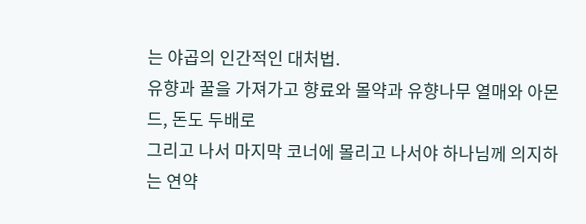는 야곱의 인간적인 대처법.
유향과 꿀을 가져가고 향료와 몰약과 유향나무 열매와 아몬드, 돈도 두배로
그리고 나서 마지막 코너에 몰리고 나서야 하나님께 의지하는 연약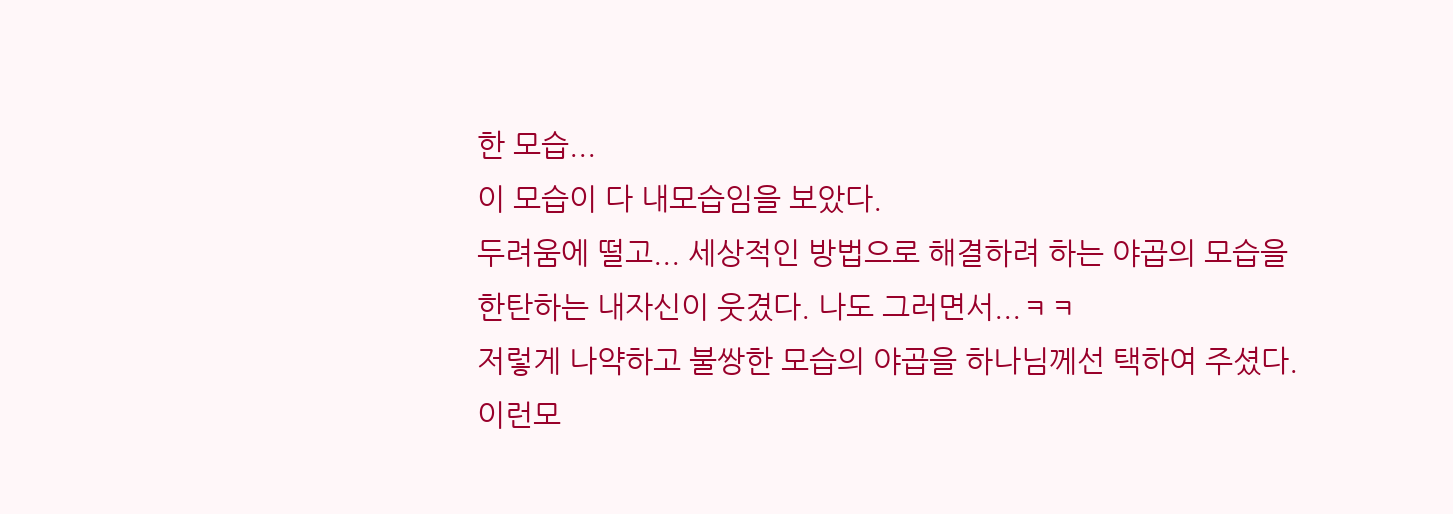한 모습...
이 모습이 다 내모습임을 보았다.
두려움에 떨고... 세상적인 방법으로 해결하려 하는 야곱의 모습을
한탄하는 내자신이 웃겼다. 나도 그러면서...ㅋㅋ
저렇게 나약하고 불쌍한 모습의 야곱을 하나님께선 택하여 주셨다.
이런모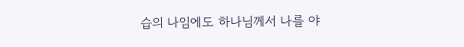습의 나임에도 하나님께서 나를 야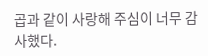곱과 같이 사랑해 주심이 너무 감사했다.